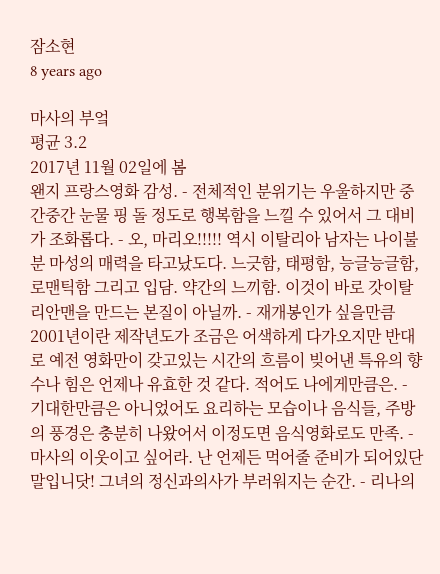잠소현
8 years ago

마사의 부엌
평균 3.2
2017년 11월 02일에 봄
왠지 프랑스영화 감성. - 전체적인 분위기는 우울하지만 중간중간 눈물 핑 돌 정도로 행복함을 느낄 수 있어서 그 대비가 조화롭다. - 오, 마리오!!!!! 역시 이탈리아 남자는 나이불분 마성의 매력을 타고났도다. 느긋함, 태평함, 능글능글함, 로맨틱함 그리고 입담. 약간의 느끼함. 이것이 바로 갓이탈리안맨을 만드는 본질이 아닐까. - 재개봉인가 싶을만큼 2001년이란 제작년도가 조금은 어색하게 다가오지만 반대로 예전 영화만이 갖고있는 시간의 흐름이 빚어낸 특유의 향수나 힘은 언제나 유효한 것 같다. 적어도 나에게만큼은. - 기대한만큼은 아니었어도 요리하는 모습이나 음식들, 주방의 풍경은 충분히 나왔어서 이정도면 음식영화로도 만족. - 마사의 이웃이고 싶어라. 난 언제든 먹어줄 준비가 되어있단 말입니닷! 그녀의 정신과의사가 부러워지는 순간. - 리나의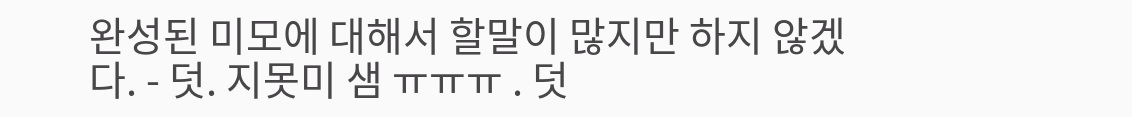완성된 미모에 대해서 할말이 많지만 하지 않겠다. - 덧. 지못미 샘 ㅠㅠㅠ . 덧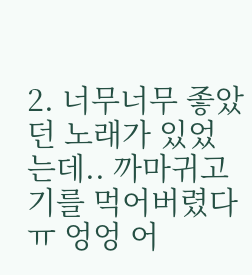2. 너무너무 좋았던 노래가 있었는데.. 까마귀고기를 먹어버렸다ㅠ 엉엉 어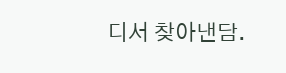디서 찾아낸담.